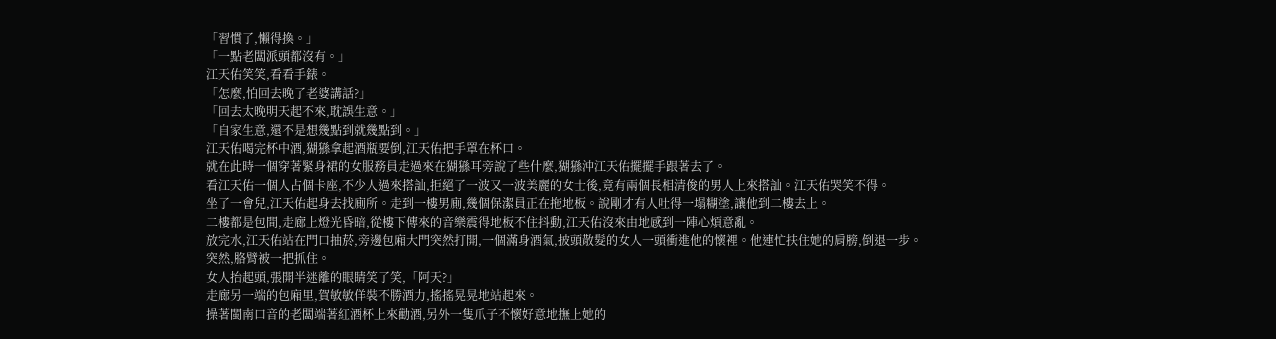「習慣了,懶得換。」
「一點老闆派頭都沒有。」
江天佑笑笑,看看手錶。
「怎麼,怕回去晚了老婆講話?」
「回去太晚明天起不來,耽誤生意。」
「自家生意,還不是想幾點到就幾點到。」
江天佑喝完杯中酒,猢猻拿起酒瓶要倒,江天佑把手罩在杯口。
就在此時一個穿著緊身裙的女服務員走過來在猢猻耳旁說了些什麼,猢猻沖江天佑擺擺手跟著去了。
看江天佑一個人占個卡座,不少人過來搭訕,拒絕了一波又一波美麗的女士後,竟有兩個長相清俊的男人上來搭訕。江天佑哭笑不得。
坐了一會兒,江天佑起身去找廁所。走到一樓男廁,幾個保潔員正在拖地板。說剛才有人吐得一塌糊塗,讓他到二樓去上。
二樓都是包間,走廊上燈光昏暗,從樓下傳來的音樂震得地板不住抖動,江天佑沒來由地感到一陣心煩意亂。
放完水,江天佑站在門口抽菸,旁邊包廂大門突然打開,一個滿身酒氣,披頭散髮的女人一頭衝進他的懷裡。他連忙扶住她的肩膀,倒退一步。
突然,胳臂被一把抓住。
女人抬起頭,張開半迷離的眼睛笑了笑,「阿天?」
走廊另一端的包廂里,賀敏敏佯裝不勝酒力,搖搖晃晃地站起來。
操著閩南口音的老闆端著紅酒杯上來勸酒,另外一隻爪子不懷好意地撫上她的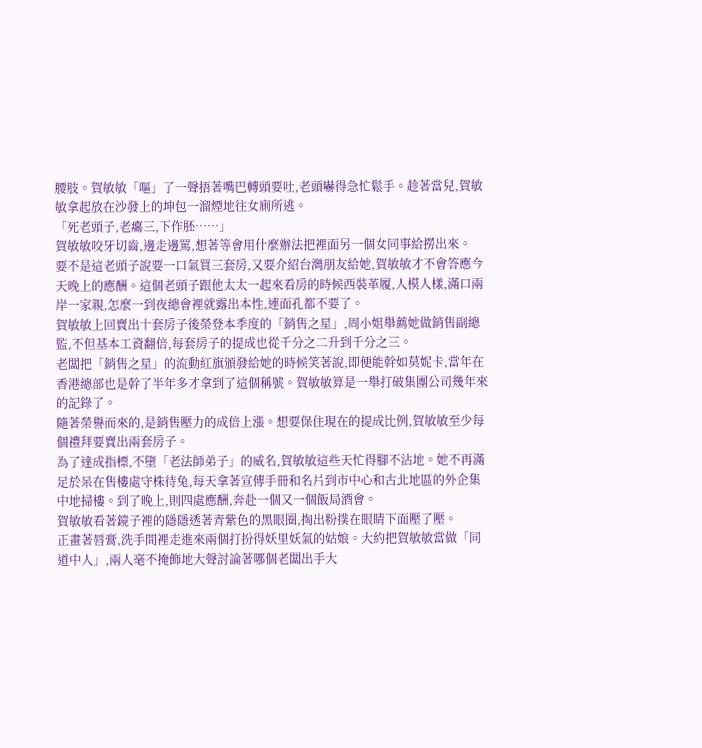腰肢。賀敏敏「嘔」了一聲捂著嘴巴轉頭要吐,老頭嚇得急忙鬆手。趁著當兒,賀敏敏拿起放在沙發上的坤包一溜煙地往女廁所逃。
「死老頭子,老癟三,下作胚……」
賀敏敏咬牙切齒,邊走邊罵,想著等會用什麼辦法把裡面另一個女同事給撈出來。
要不是這老頭子說要一口氣買三套房,又要介紹台灣朋友給她,賀敏敏才不會答應今天晚上的應酬。這個老頭子跟他太太一起來看房的時候西裝革履,人模人樣,滿口兩岸一家親,怎麼一到夜總會裡就露出本性,連面孔都不要了。
賀敏敏上回賣出十套房子後榮登本季度的「銷售之星」,周小姐舉薦她做銷售副總監,不但基本工資翻倍,每套房子的提成也從千分之二升到千分之三。
老闆把「銷售之星」的流動紅旗頒發給她的時候笑著說,即便能幹如莫妮卡,當年在香港總部也是幹了半年多才拿到了這個稱號。賀敏敏算是一舉打破集團公司幾年來的記錄了。
隨著榮譽而來的,是銷售壓力的成倍上漲。想要保住現在的提成比例,賀敏敏至少每個禮拜要賣出兩套房子。
為了達成指標,不墮「老法師弟子」的威名,賀敏敏這些天忙得腳不沾地。她不再滿足於呆在售樓處守株待兔,每天拿著宣傳手冊和名片到市中心和古北地區的外企集中地掃樓。到了晚上,則四處應酬,奔赴一個又一個飯局酒會。
賀敏敏看著鏡子裡的隱隱透著青紫色的黑眼圈,掏出粉撲在眼睛下面壓了壓。
正畫著唇膏,洗手間裡走進來兩個打扮得妖里妖氣的姑娘。大約把賀敏敏當做「同道中人」,兩人毫不掩飾地大聲討論著哪個老闆出手大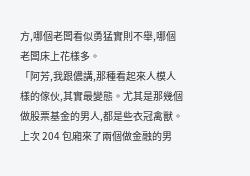方,哪個老闆看似勇猛實則不舉,哪個老闆床上花樣多。
「阿芳,我跟儂講,那種看起來人模人樣的傢伙,其實最變態。尤其是那幾個做股票基金的男人,都是些衣冠禽獸。上次 204 包廂來了兩個做金融的男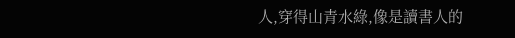人,穿得山青水綠,像是讀書人的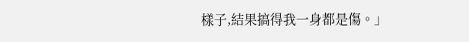樣子,結果搞得我一身都是傷。」